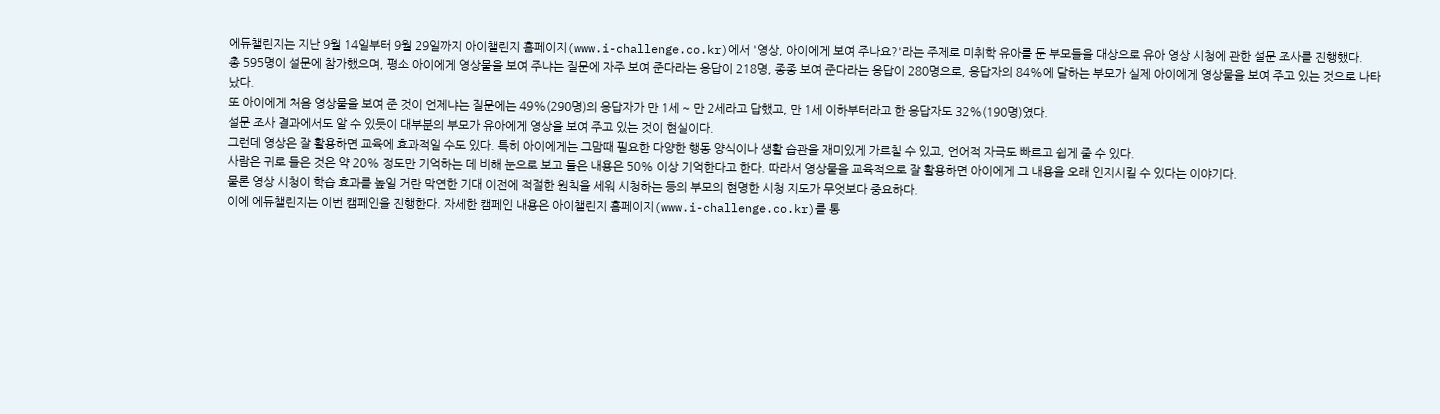에듀챌린지는 지난 9월 14일부터 9월 29일까지 아이챌린지 홈페이지(www.i-challenge.co.kr)에서 '영상, 아이에게 보여 주나요?'라는 주제로 미취학 유아를 둔 부모들을 대상으로 유아 영상 시청에 관한 설문 조사를 진행했다.
총 595명이 설문에 참가했으며, 평소 아이에게 영상물을 보여 주냐는 질문에 자주 보여 준다라는 응답이 218명, 종종 보여 준다라는 응답이 280명으로, 응답자의 84%에 달하는 부모가 실제 아이에게 영상물을 보여 주고 있는 것으로 나타났다.
또 아이에게 처음 영상물을 보여 준 것이 언제냐는 질문에는 49%(290명)의 응답자가 만 1세 ~ 만 2세라고 답했고, 만 1세 이하부터라고 한 응답자도 32%(190명)였다.
설문 조사 결과에서도 알 수 있듯이 대부분의 부모가 유아에게 영상을 보여 주고 있는 것이 현실이다.
그런데 영상은 잘 활용하면 교육에 효과적일 수도 있다. 특히 아이에게는 그맘때 필요한 다양한 행동 양식이나 생활 습관을 재미있게 가르칠 수 있고, 언어적 자극도 빠르고 쉽게 줄 수 있다.
사람은 귀로 들은 것은 약 20% 정도만 기억하는 데 비해 눈으로 보고 들은 내용은 50% 이상 기억한다고 한다. 따라서 영상물을 교육적으로 잘 활용하면 아이에게 그 내용을 오래 인지시킬 수 있다는 이야기다.
물론 영상 시청이 학습 효과를 높일 거란 막연한 기대 이전에 적절한 원칙을 세워 시청하는 등의 부모의 현명한 시청 지도가 무엇보다 중요하다.
이에 에듀챌린지는 이번 캠페인을 진행한다. 자세한 캠페인 내용은 아이챌린지 홈페이지(www.i-challenge.co.kr)를 통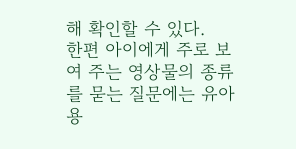해 확인할 수 있다.
한편 아이에게 주로 보여 주는 영상물의 종류를 묻는 질문에는 유아용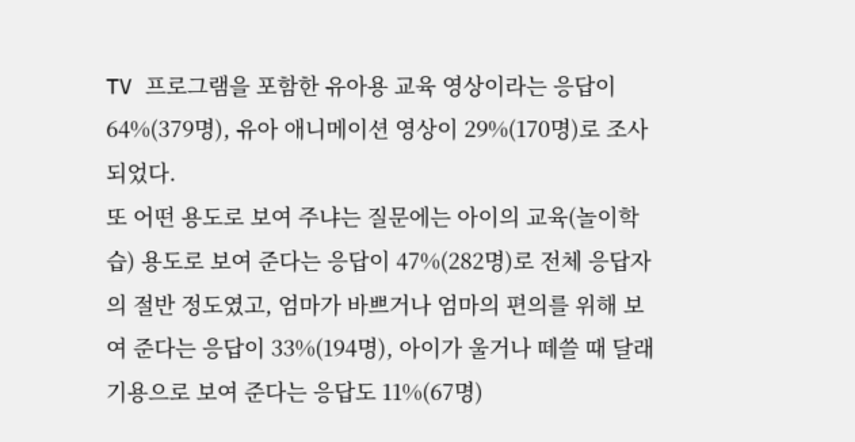TV 프로그램을 포함한 유아용 교육 영상이라는 응답이 64%(379명), 유아 애니메이션 영상이 29%(170명)로 조사되었다.
또 어떤 용도로 보여 주냐는 질문에는 아이의 교육(놀이학습) 용도로 보여 준다는 응답이 47%(282명)로 전체 응답자의 절반 정도였고, 엄마가 바쁘거나 엄마의 편의를 위해 보여 준다는 응답이 33%(194명), 아이가 울거나 떼쓸 때 달래기용으로 보여 준다는 응답도 11%(67명)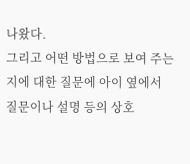나왔다.
그리고 어떤 방법으로 보여 주는지에 대한 질문에 아이 옆에서 질문이나 설명 등의 상호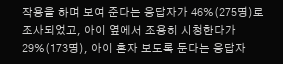작용을 하며 보여 준다는 응답자가 46%(275명)로 조사되었고, 아이 옆에서 조용히 시청한다가 29%(173명), 아이 혼자 보도록 둔다는 응답자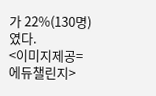가 22%(130명)였다.
<이미지제공=에듀챌린지>